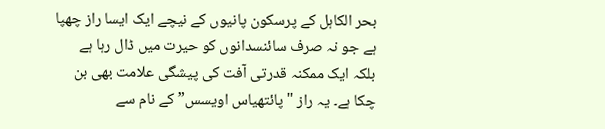بحر الکاہل کے پرسکون پانیوں کے نیچے ایک ایسا راز چھپا ہے جو نہ صرف سائنسدانوں کو حیرت میں ڈال رہا ہے بلکہ ایک ممکنہ قدرتی آفت کی پیشگی علامت بھی بن چکا ہے۔ یہ راز "پائتھیاس اویسس” کے نام سے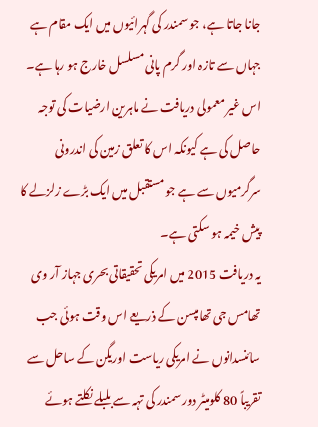جانا جاتا ہے، جو سمندر کی گہرائیوں میں ایک مقام ہے جہاں سے تازہ اور گرم پانی مسلسل خارج ہو رہا ہے۔ اس غیر معمولی دریافت نے ماہرین ارضیات کی توجہ حاصل کی ہے کیونکہ اس کا تعلق زمین کی اندرونی سرگرمیوں سے ہے جو مستقبل میں ایک بڑے زلزلے کا پیش خیمہ ہو سکتی ہے۔
یہ دریافت 2015 میں امریکی تحقیقاتی بحری جہاز آر وی تھامس جی تھامپسن کے ذریعے اس وقت ہوئی جب سائنسدانوں نے امریکی ریاست اوریگن کے ساحل سے تقریباً 80 کلومیٹر دور سمندر کی تہہ سے بلبلے نکلتے ہوئے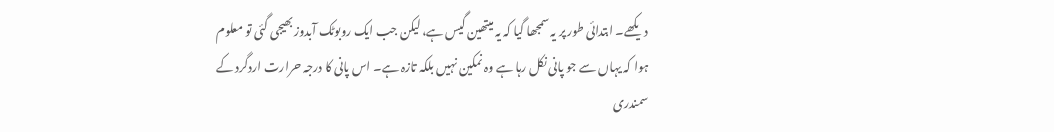دیکھے۔ ابتدائی طور پر یہ سمجھا گیا کہ یہ میتھین گیس ہے، لیکن جب ایک روبوٹک آبدوز بھیجی گئی تو معلوم ہوا کہ یہاں سے جو پانی نکل رہا ہے وہ نمکین نہیں بلکہ تازہ ہے۔ اس پانی کا درجہ حرارت اردگرد کے سمندری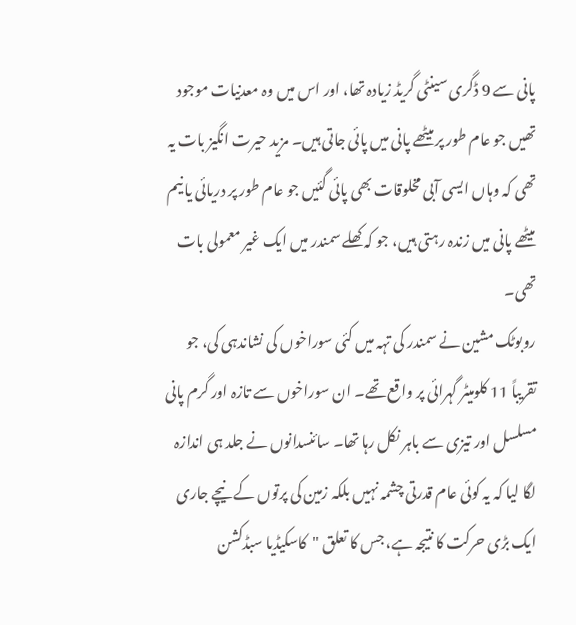پانی سے 9 ڈگری سینٹی گریڈ زیادہ تھا، اور اس میں وہ معدنیات موجود تھیں جو عام طور پر میٹھے پانی میں پائی جاتی ہیں۔ مزید حیرت انگیز بات یہ تھی کہ وہاں ایسی آبی مخلوقات بھی پائی گئیں جو عام طور پر دریائی یا نیم میٹھے پانی میں زندہ رہتی ہیں، جو کہ کھلے سمندر میں ایک غیر معمولی بات تھی۔
روبوٹک مشین نے سمندر کی تہہ میں کئی سوراخوں کی نشاندہی کی، جو تقریباً 11 کلومیٹر گہرائی پر واقع تھے۔ ان سوراخوں سے تازہ اور گرم پانی مسلسل اور تیزی سے باہر نکل رہا تھا۔ سائنسدانوں نے جلد ہی اندازہ لگا لیا کہ یہ کوئی عام قدرتی چشمہ نہیں بلکہ زمین کی پرتوں کے نیچے جاری ایک بڑی حرکت کا نتیجہ ہے، جس کا تعلق "کاسکیڈیا سبڈکشن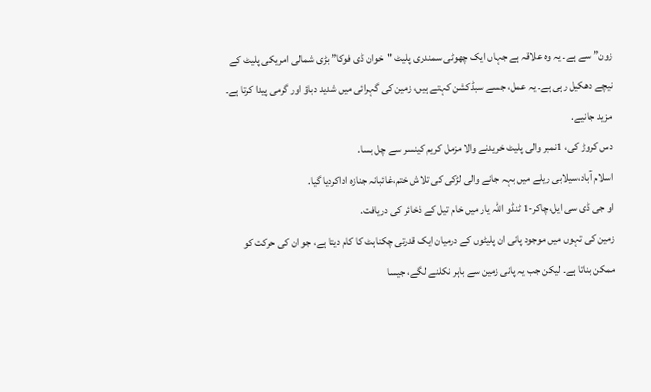زون” سے ہے۔ یہ وہ علاقہ ہے جہاں ایک چھوٹی سمندری پلیٹ "خوان ڈی فوکا” بڑی شمالی امریکی پلیٹ کے نیچے دھکیل رہی ہے۔ یہ عمل، جسے سبڈکشن کہتے ہیں، زمین کی گہرائی میں شدید دباؤ اور گرمی پیدا کرتا ہے۔
مزید جانیے.
دس کروڑ کی، 1نمبر والی پلیٹ خریدنے والا مزمل کریم کینسر سے چل بسا.
اسلام آباد،سیلابی ریلے میں بہہ جانے والی لڑکی کی تلاش ختم،غائبانہ جنازہ اداکردیا گیا.
او جی ڈی سی ایل،چاکر-1 ٹنڈو اللہ یار میں خام تیل کے ذخائر کی دریافت.
زمین کی تہوں میں موجود پانی ان پلیٹوں کے درمیان ایک قدرتی چکناہٹ کا کام دیتا ہے، جو ان کی حرکت کو ممکن بناتا ہے۔ لیکن جب یہ پانی زمین سے باہر نکلنے لگے، جیسا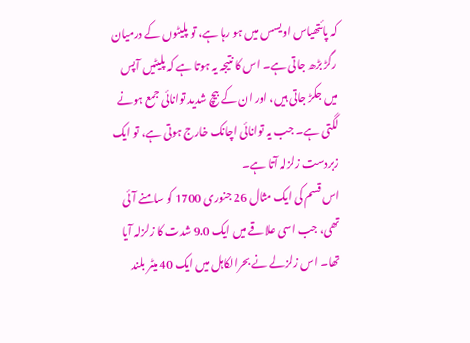کہ پائتھیاس اویسس میں ہو رہا ہے، تو پلیٹوں کے درمیان رگڑ بڑھ جاتی ہے۔ اس کا نتیجہ یہ ہوتا ہے کہ پلیٹیں آپس میں جکڑ جاتی ہیں، اور ان کے بیچ شدید توانائی جمع ہونے لگتی ہے۔ جب یہ توانائی اچانک خارج ہوتی ہے، تو ایک زبردست زلزلہ آتا ہے۔
اس قسم کی ایک مثال 26 جنوری 1700 کو سامنے آئی تھی، جب اسی علاقے میں ایک 9.0 شدت کا زلزلہ آیا تھا۔ اس زلزلے نے بحرالکاہل میں ایک 40 میٹر بلند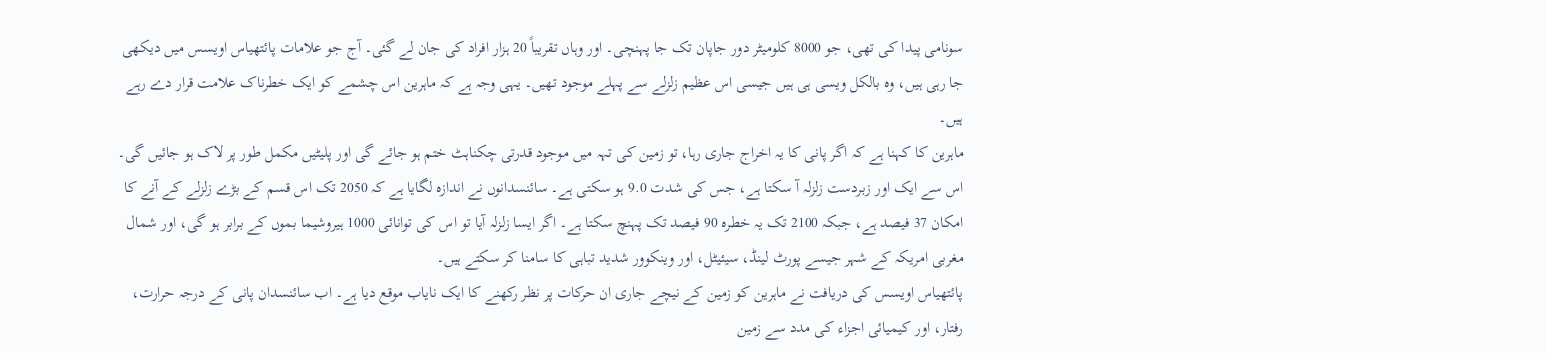سونامی پیدا کی تھی، جو 8000 کلومیٹر دور جاپان تک جا پہنچی۔ اور وہاں تقریباً 20 ہزار افراد کی جان لے گئی۔ آج جو علامات پائتھیاس اویسس میں دیکھی جا رہی ہیں، وہ بالکل ویسی ہی ہیں جیسی اس عظیم زلزلے سے پہلے موجود تھیں۔ یہی وجہ ہے کہ ماہرین اس چشمے کو ایک خطرناک علامت قرار دے رہے ہیں۔
ماہرین کا کہنا ہے کہ اگر پانی کا یہ اخراج جاری رہا، تو زمین کی تہہ میں موجود قدرتی چکناہٹ ختم ہو جائے گی اور پلیٹیں مکمل طور پر لاک ہو جائیں گی۔ اس سے ایک اور زبردست زلزلہ آ سکتا ہے، جس کی شدت 9.0 ہو سکتی ہے۔ سائنسدانوں نے اندازہ لگایا ہے کہ 2050 تک اس قسم کے بڑے زلزلے کے آنے کا امکان 37 فیصد ہے، جبکہ 2100 تک یہ خطرہ 90 فیصد تک پہنچ سکتا ہے۔ اگر ایسا زلزلہ آیا تو اس کی توانائی 1000 ہیروشیما بموں کے برابر ہو گی، اور شمال مغربی امریکہ کے شہر جیسے پورٹ لینڈ، سیئیٹل، اور وینکوور شدید تباہی کا سامنا کر سکتے ہیں۔
پائتھیاس اویسس کی دریافت نے ماہرین کو زمین کے نیچے جاری ان حرکات پر نظر رکھنے کا ایک نایاب موقع دیا ہے۔ اب سائنسدان پانی کے درجہ حرارت، رفتار، اور کیمیائی اجزاء کی مدد سے زمین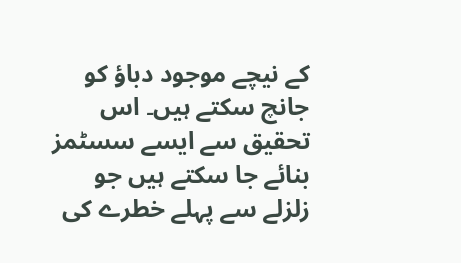کے نیچے موجود دباؤ کو جانچ سکتے ہیں۔ اس تحقیق سے ایسے سسٹمز بنائے جا سکتے ہیں جو زلزلے سے پہلے خطرے کی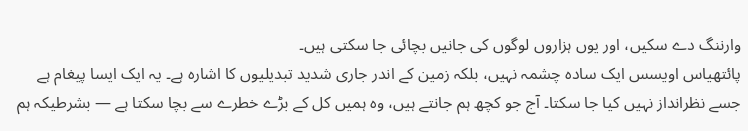وارننگ دے سکیں، اور یوں ہزاروں لوگوں کی جانیں بچائی جا سکتی ہیں۔
پائتھیاس اویسس ایک سادہ چشمہ نہیں، بلکہ زمین کے اندر جاری شدید تبدیلیوں کا اشارہ ہے۔ یہ ایک ایسا پیغام ہے جسے نظرانداز نہیں کیا جا سکتا۔ آج جو کچھ ہم جانتے ہیں، وہ ہمیں کل کے بڑے خطرے سے بچا سکتا ہے — بشرطیکہ ہم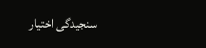سنجیدگی اختیار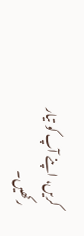کریں، اپنے آپ کو تیار رکھیں۔